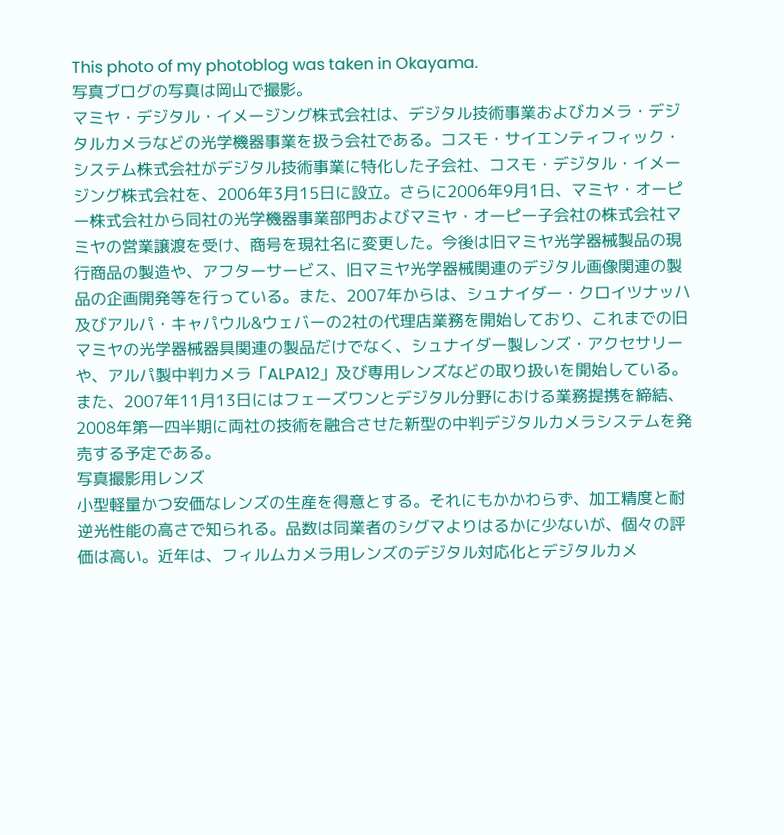This photo of my photoblog was taken in Okayama.
写真ブログの写真は岡山で撮影。
マミヤ・デジタル・イメージング株式会社は、デジタル技術事業およびカメラ・デジタルカメラなどの光学機器事業を扱う会社である。コスモ・サイエンティフィック・システム株式会社がデジタル技術事業に特化した子会社、コスモ・デジタル・イメージング株式会社を、2006年3月15日に設立。さらに2006年9月1日、マミヤ・オーピー株式会社から同社の光学機器事業部門およびマミヤ・オーピー子会社の株式会社マミヤの営業譲渡を受け、商号を現社名に変更した。今後は旧マミヤ光学器械製品の現行商品の製造や、アフターサービス、旧マミヤ光学器械関連のデジタル画像関連の製品の企画開発等を行っている。また、2007年からは、シュナイダー・クロイツナッハ及びアルパ・キャパウル&ウェバーの2社の代理店業務を開始しており、これまでの旧マミヤの光学器械器具関連の製品だけでなく、シュナイダー製レンズ・アクセサリーや、アルパ製中判カメラ「ALPA12」及び専用レンズなどの取り扱いを開始している。また、2007年11月13日にはフェーズワンとデジタル分野における業務提携を締結、2008年第一四半期に両社の技術を融合させた新型の中判デジタルカメラシステムを発売する予定である。
写真撮影用レンズ
小型軽量かつ安価なレンズの生産を得意とする。それにもかかわらず、加工精度と耐逆光性能の高さで知られる。品数は同業者のシグマよりはるかに少ないが、個々の評価は高い。近年は、フィルムカメラ用レンズのデジタル対応化とデジタルカメ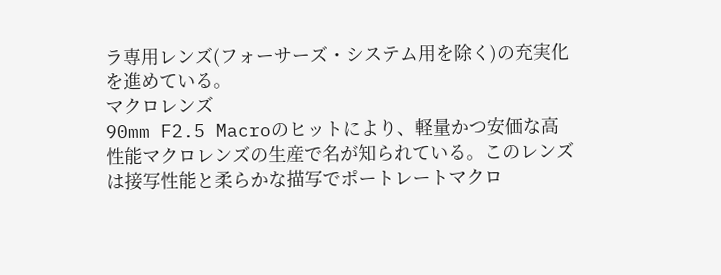ラ専用レンズ(フォーサーズ・システム用を除く)の充実化を進めている。
マクロレンズ
90mm F2.5 Macroのヒットにより、軽量かつ安価な高性能マクロレンズの生産で名が知られている。このレンズは接写性能と柔らかな描写でポートレートマクロ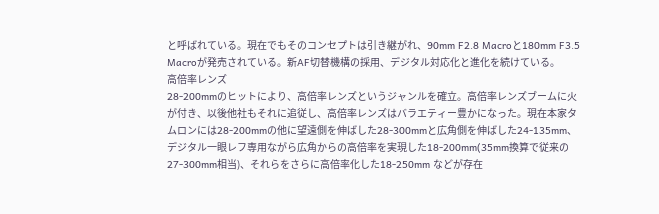と呼ばれている。現在でもそのコンセプトは引き継がれ、90mm F2.8 Macroと180mm F3.5 Macroが発売されている。新AF切替機構の採用、デジタル対応化と進化を続けている。
高倍率レンズ
28-200mmのヒットにより、高倍率レンズというジャンルを確立。高倍率レンズブームに火が付き、以後他社もそれに追従し、高倍率レンズはバラエティー豊かになった。現在本家タムロンには28-200mmの他に望遠側を伸ばした28-300mmと広角側を伸ばした24-135mm、デジタル一眼レフ専用ながら広角からの高倍率を実現した18-200mm(35mm換算で従来の27-300mm相当)、それらをさらに高倍率化した18-250mm などが存在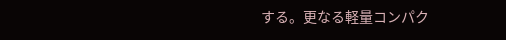する。更なる軽量コンパク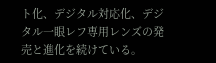ト化、デジタル対応化、デジタル一眼レフ専用レンズの発売と進化を続けている。